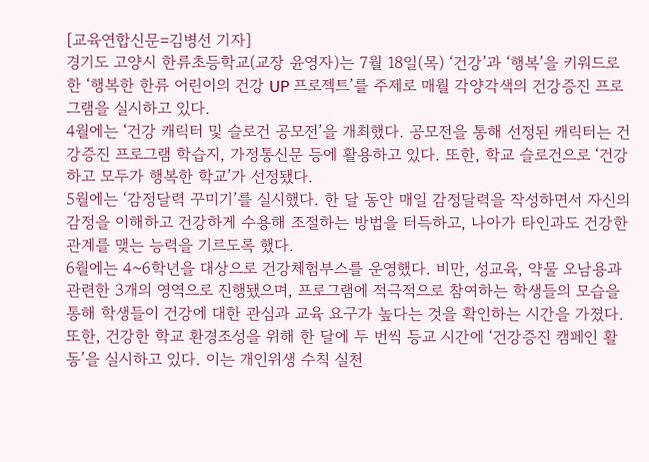[교육연합신문=김병선 기자]
경기도 고양시 한류초등학교(교장 윤영자)는 7월 18일(목) ‘건강’과 ‘행복’을 키워드로 한 ‘행복한 한류 어린이의 건강 UP 프로젝트’를 주제로 매월 각양각색의 건강증진 프로그램을 실시하고 있다.
4월에는 ‘건강 캐릭터 및 슬로건 공모전’을 개최했다. 공모전을 통해 선정된 캐릭터는 건강증진 프로그램 학습지, 가정통신문 등에 활용하고 있다. 또한, 학교 슬로건으로 ‘건강하고 모두가 행복한 학교’가 선정됐다.
5월에는 ‘감정달력 꾸미기’를 실시했다. 한 달 동안 매일 감정달력을 작성하면서 자신의 감정을 이해하고 건강하게 수용해 조절하는 방법을 터득하고, 나아가 타인과도 건강한 관계를 맺는 능력을 기르도록 했다.
6월에는 4~6학년을 대상으로 건강체험부스를 운영했다. 비만, 성교육, 약물 오남용과 관련한 3개의 영역으로 진행됐으며, 프로그램에 적극적으로 참여하는 학생들의 모습을 통해 학생들이 건강에 대한 관심과 교육 요구가 높다는 것을 확인하는 시간을 가졌다.
또한, 건강한 학교 환경조성을 위해 한 달에 두 번씩 등교 시간에 ‘건강증진 캠페인 활동’을 실시하고 있다. 이는 개인위생 수칙 실천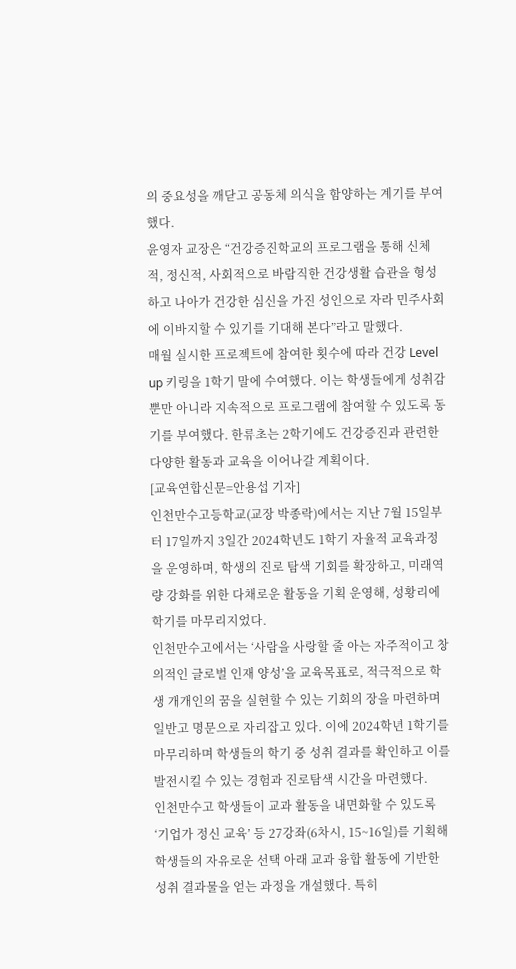의 중요성을 깨닫고 공동체 의식을 함양하는 계기를 부여했다.
윤영자 교장은 “건강증진학교의 프로그램을 통해 신체적, 정신적, 사회적으로 바람직한 건강생활 습관을 형성하고 나아가 건강한 심신을 가진 성인으로 자라 민주사회에 이바지할 수 있기를 기대해 본다”라고 말했다.
매월 실시한 프로젝트에 참여한 횟수에 따라 건강 Level up 키링을 1학기 말에 수여했다. 이는 학생들에게 성취감뿐만 아니라 지속적으로 프로그램에 참여할 수 있도록 동기를 부여했다. 한류초는 2학기에도 건강증진과 관련한 다양한 활동과 교육을 이어나갈 계획이다.
[교육연합신문=안용섭 기자]
인천만수고등학교(교장 박종락)에서는 지난 7월 15일부터 17일까지 3일간 2024학년도 1학기 자율적 교육과정을 운영하며, 학생의 진로 탐색 기회를 확장하고, 미래역량 강화를 위한 다채로운 활동을 기획 운영해, 성황리에 학기를 마무리지었다.
인천만수고에서는 ‘사람을 사랑할 줄 아는 자주적이고 창의적인 글로벌 인재 양성’을 교육목표로, 적극적으로 학생 개개인의 꿈을 실현할 수 있는 기회의 장을 마련하며 일반고 명문으로 자리잡고 있다. 이에 2024학년 1학기를 마무리하며 학생들의 학기 중 성취 결과를 확인하고 이를 발전시킬 수 있는 경험과 진로탐색 시간을 마련했다.
인천만수고 학생들이 교과 활동을 내면화할 수 있도록 ‘기업가 정신 교육’ 등 27강좌(6차시, 15~16일)를 기획해 학생들의 자유로운 선택 아래 교과 융합 활동에 기반한 성취 결과물을 얻는 과정을 개설했다. 특히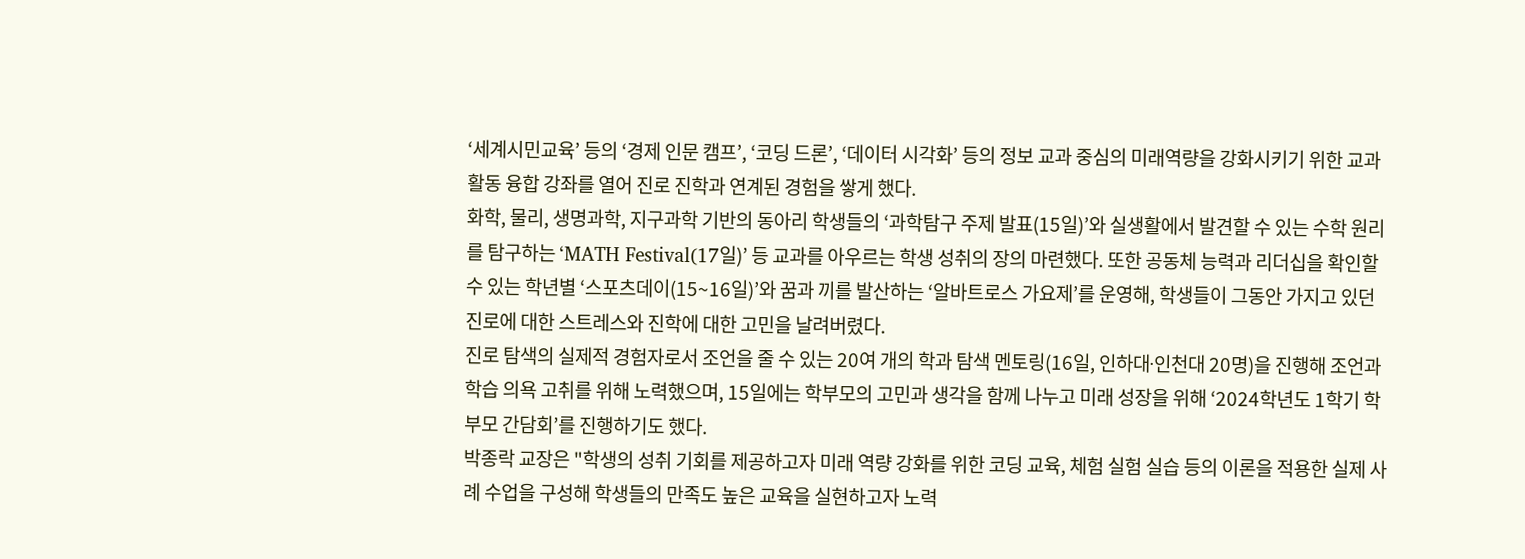‘세계시민교육’ 등의 ‘경제 인문 캠프’, ‘코딩 드론’, ‘데이터 시각화’ 등의 정보 교과 중심의 미래역량을 강화시키기 위한 교과 활동 융합 강좌를 열어 진로 진학과 연계된 경험을 쌓게 했다.
화학, 물리, 생명과학, 지구과학 기반의 동아리 학생들의 ‘과학탐구 주제 발표(15일)’와 실생활에서 발견할 수 있는 수학 원리를 탐구하는 ‘MATH Festival(17일)’ 등 교과를 아우르는 학생 성취의 장의 마련했다. 또한 공동체 능력과 리더십을 확인할 수 있는 학년별 ‘스포츠데이(15~16일)’와 꿈과 끼를 발산하는 ‘알바트로스 가요제’를 운영해, 학생들이 그동안 가지고 있던 진로에 대한 스트레스와 진학에 대한 고민을 날려버렸다.
진로 탐색의 실제적 경험자로서 조언을 줄 수 있는 20여 개의 학과 탐색 멘토링(16일, 인하대∙인천대 20명)을 진행해 조언과 학습 의욕 고취를 위해 노력했으며, 15일에는 학부모의 고민과 생각을 함께 나누고 미래 성장을 위해 ‘2024학년도 1학기 학부모 간담회’를 진행하기도 했다.
박종락 교장은 "학생의 성취 기회를 제공하고자 미래 역량 강화를 위한 코딩 교육, 체험 실험 실습 등의 이론을 적용한 실제 사례 수업을 구성해 학생들의 만족도 높은 교육을 실현하고자 노력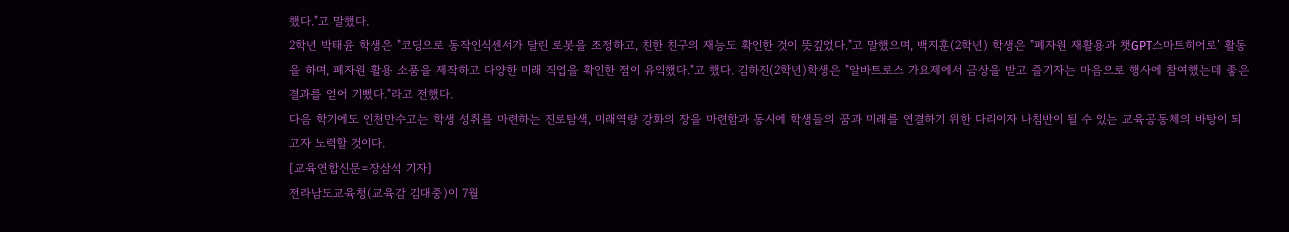했다."고 말했다.
2학년 박태윤 학생은 "코딩으로 동작인식센서가 달린 로봇을 조정하고, 친한 친구의 재능도 확인한 것이 뜻깊었다."고 말했으며, 백지훈(2학년) 학생은 "폐자원 재활용과 챗GPT스마트히어로’ 활동을 하며, 폐자원 활용 소품을 제작하고 다양한 미래 직업을 확인한 점이 유익했다."고 했다. 김하진(2학년)학생은 "알바트로스 가요제에서 금상을 받고 즐기자는 마음으로 행사에 참여했는데 좋은 결과를 얻어 기뻤다."라고 전했다.
다음 학기에도 인천만수고는 학생 성취를 마련하는 진로탐색, 미래역량 강화의 장을 마련함과 동시에 학생들의 꿈과 미래를 연결하기 위한 다리이자 나침반이 될 수 있는 교육공동체의 바탕이 되고자 노력할 것이다.
[교육연합신문=장삼석 기자]
전라남도교육청(교육감 김대중)이 7월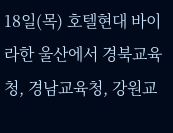18일(목) 호텔현대 바이 라한 울산에서 경북교육청, 경남교육청, 강원교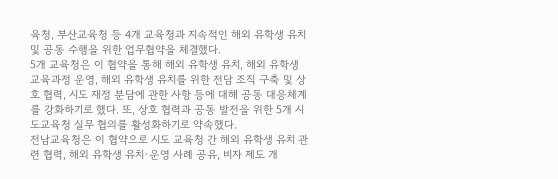육청, 부산교육청 등 4개 교육청과 지속적인 해외 유학생 유치 및 공동 수행을 위한 업무협약을 체결했다.
5개 교육청은 이 협약을 통해 해외 유학생 유치, 해외 유학생 교육과정 운영, 해외 유학생 유치를 위한 전담 조직 구축 및 상호 협력, 시도 재정 분담에 관한 사항 등에 대해 공동 대응체계를 강화하기로 했다. 또, 상호 협력과 공동 발전을 위한 5개 시도교육청 실무 협의를 활성화하기로 약속했다.
전남교육청은 이 협약으로 시도 교육청 간 해외 유학생 유치 관련 협력, 해외 유학생 유치·운영 사례 공유, 비자 제도 개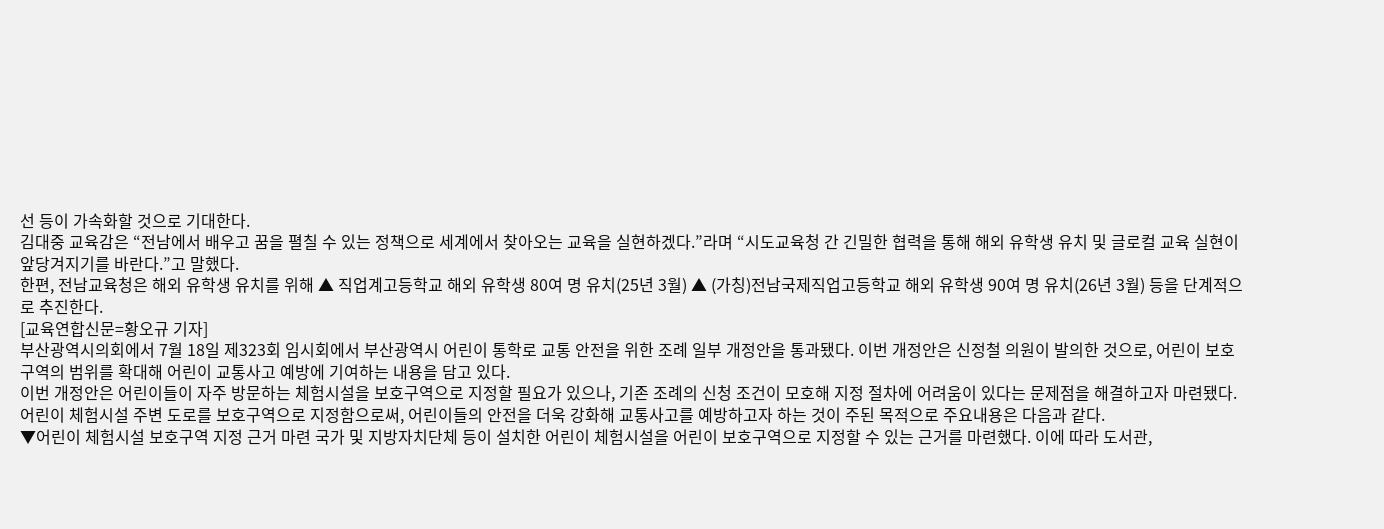선 등이 가속화할 것으로 기대한다.
김대중 교육감은 “전남에서 배우고 꿈을 펼칠 수 있는 정책으로 세계에서 찾아오는 교육을 실현하겠다.”라며 “시도교육청 간 긴밀한 협력을 통해 해외 유학생 유치 및 글로컬 교육 실현이 앞당겨지기를 바란다.”고 말했다.
한편, 전남교육청은 해외 유학생 유치를 위해 ▲ 직업계고등학교 해외 유학생 80여 명 유치(25년 3월) ▲ (가칭)전남국제직업고등학교 해외 유학생 90여 명 유치(26년 3월) 등을 단계적으로 추진한다.
[교육연합신문=황오규 기자]
부산광역시의회에서 7월 18일 제323회 임시회에서 부산광역시 어린이 통학로 교통 안전을 위한 조례 일부 개정안을 통과됐다. 이번 개정안은 신정철 의원이 발의한 것으로, 어린이 보호구역의 범위를 확대해 어린이 교통사고 예방에 기여하는 내용을 담고 있다.
이번 개정안은 어린이들이 자주 방문하는 체험시설을 보호구역으로 지정할 필요가 있으나, 기존 조례의 신청 조건이 모호해 지정 절차에 어려움이 있다는 문제점을 해결하고자 마련됐다.
어린이 체험시설 주변 도로를 보호구역으로 지정함으로써, 어린이들의 안전을 더욱 강화해 교통사고를 예방하고자 하는 것이 주된 목적으로 주요내용은 다음과 같다.
▼어린이 체험시설 보호구역 지정 근거 마련 국가 및 지방자치단체 등이 설치한 어린이 체험시설을 어린이 보호구역으로 지정할 수 있는 근거를 마련했다. 이에 따라 도서관,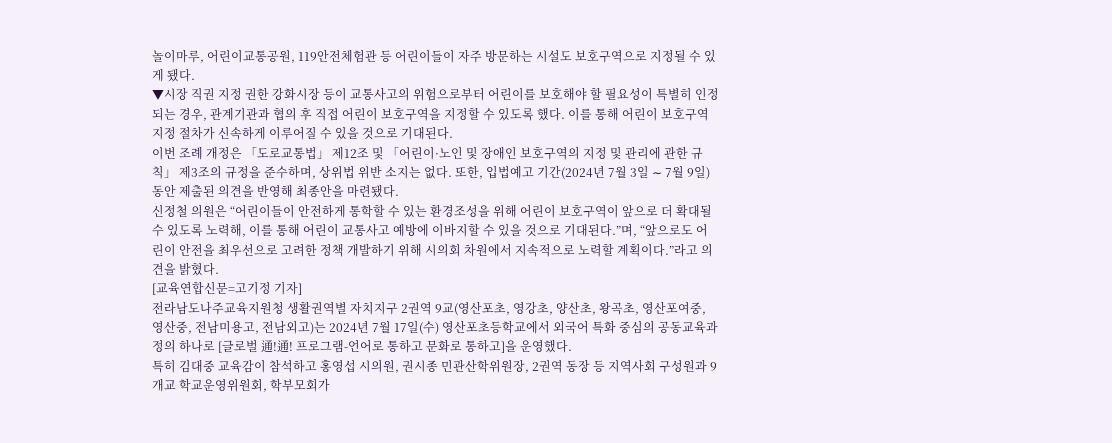놀이마루, 어린이교통공원, 119안전체험관 등 어린이들이 자주 방문하는 시설도 보호구역으로 지정될 수 있게 됐다.
▼시장 직권 지정 권한 강화시장 등이 교통사고의 위험으로부터 어린이를 보호해야 할 필요성이 특별히 인정되는 경우, 관계기관과 협의 후 직접 어린이 보호구역을 지정할 수 있도록 했다. 이를 통해 어린이 보호구역 지정 절차가 신속하게 이루어질 수 있을 것으로 기대된다.
이번 조례 개정은 「도로교통법」 제12조 및 「어린이·노인 및 장애인 보호구역의 지정 및 관리에 관한 규칙」 제3조의 규정을 준수하며, 상위법 위반 소지는 없다. 또한, 입법예고 기간(2024년 7월 3일 ∼ 7월 9일) 동안 제출된 의견을 반영해 최종안을 마련됐다.
신정철 의원은 “어린이들이 안전하게 통학할 수 있는 환경조성을 위해 어린이 보호구역이 앞으로 더 확대될 수 있도록 노력해, 이를 통해 어린이 교통사고 예방에 이바지할 수 있을 것으로 기대된다.”며, “앞으로도 어린이 안전을 최우선으로 고려한 정책 개발하기 위해 시의회 차원에서 지속적으로 노력할 계획이다.”라고 의견을 밝혔다.
[교육연합신문=고기정 기자]
전라남도나주교육지원청 생활권역별 자치지구 2권역 9교(영산포초, 영강초, 양산초, 왕곡초, 영산포여중, 영산중, 전남미용고, 전남외고)는 2024년 7월 17일(수) 영산포초등학교에서 외국어 특화 중심의 공동교육과정의 하나로 [글로벌 通!通! 프로그램-언어로 통하고 문화로 통하고]을 운영했다.
특히 김대중 교육감이 참석하고 홍영섭 시의원, 권시종 민관산학위원장, 2권역 동장 등 지역사회 구성원과 9개교 학교운영위원회, 학부모회가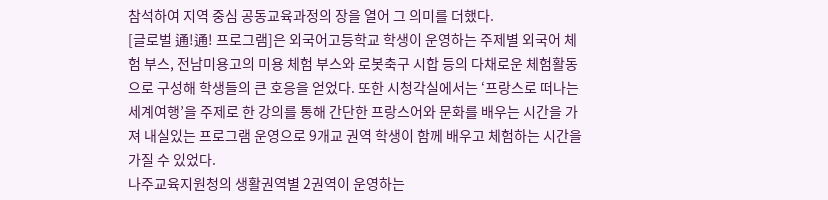참석하여 지역 중심 공동교육과정의 장을 열어 그 의미를 더했다.
[글로벌 通!通! 프로그램]은 외국어고등학교 학생이 운영하는 주제별 외국어 체험 부스, 전남미용고의 미용 체험 부스와 로봇축구 시합 등의 다채로운 체험활동으로 구성해 학생들의 큰 호응을 얻었다. 또한 시청각실에서는 ‘프랑스로 떠나는 세계여행’을 주제로 한 강의를 통해 간단한 프랑스어와 문화를 배우는 시간을 가져 내실있는 프로그램 운영으로 9개교 권역 학생이 함께 배우고 체험하는 시간을 가질 수 있었다.
나주교육지원청의 생활권역별 2권역이 운영하는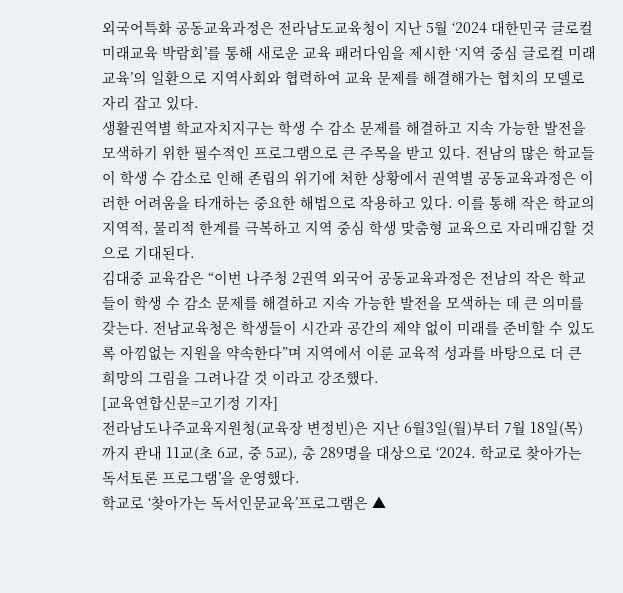외국어특화 공동교육과정은 전라남도교육청이 지난 5월 ‘2024 대한민국 글로컬 미래교육 박람회’를 통해 새로운 교육 패러다임을 제시한 ‘지역 중심 글로컬 미래교육’의 일환으로 지역사회와 협력하여 교육 문제를 해결해가는 협치의 모델로 자리 잡고 있다.
생활권역별 학교자치지구는 학생 수 감소 문제를 해결하고 지속 가능한 발전을 모색하기 위한 필수적인 프로그램으로 큰 주목을 받고 있다. 전남의 많은 학교들이 학생 수 감소로 인해 존립의 위기에 처한 상황에서 권역별 공동교육과정은 이러한 어려움을 타개하는 중요한 해법으로 작용하고 있다. 이를 통해 작은 학교의 지역적, 물리적 한계를 극복하고 지역 중심 학생 맞춤형 교육으로 자리매김할 것으로 기대된다.
김대중 교육감은 “이번 나주청 2권역 외국어 공동교육과정은 전남의 작은 학교들이 학생 수 감소 문제를 해결하고 지속 가능한 발전을 모색하는 데 큰 의미를 갖는다. 전남교육청은 학생들이 시간과 공간의 제약 없이 미래를 준비할 수 있도록 아낌없는 지원을 약속한다”며 지역에서 이룬 교육적 성과를 바탕으로 더 큰 희망의 그림을 그려나갈 것 이라고 강조했다.
[교육연합신문=고기정 기자]
전라남도나주교육지원청(교육장 변정빈)은 지난 6월3일(월)부터 7월 18일(목)까지 관내 11교(초 6교, 중 5교), 총 289명을 대상으로 ‘2024. 학교로 찾아가는 독서토론 프로그램’을 운영했다.
학교로 ‘찾아가는 독서인문교육’프로그램은 ▲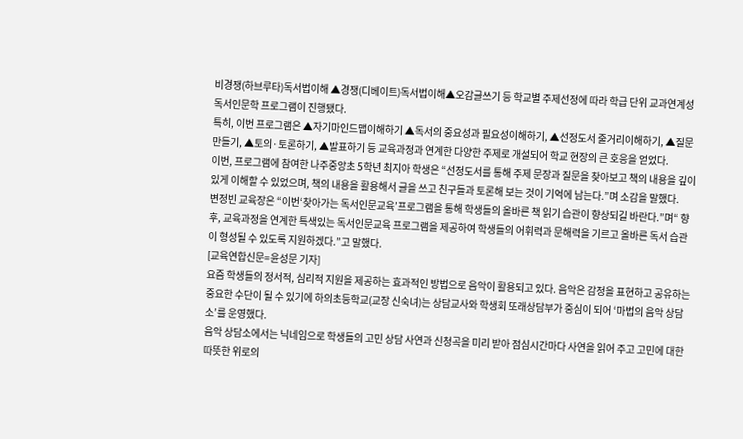비경쟁(하브루타)독서법이해 ▲경쟁(디베이트)독서법이해▲오감글쓰기 등 학교별 주제선정에 따라 학급 단위 교과연계성 독서인문학 프로그램이 진행됐다.
특히, 이번 프로그램은 ▲자기마인드맵이해하기 ▲독서의 중요성과 필요성이해하기, ▲선정도서 줄거리이해하기, ▲질문만들기, ▲토의·토론하기, ▲발표하기 등 교육과정과 연계한 다양한 주제로 개설되어 학교 현장의 큰 호응을 얻었다.
이번, 프로그램에 참여한 나주중앙초 5학년 최지아 학생은 “선정도서를 통해 주제 문장과 질문을 찾아보고 책의 내용을 깊이 있게 이해할 수 있었으며, 책의 내용을 활용해서 글을 쓰고 친구들과 토론해 보는 것이 기억에 남는다.”며 소감을 말했다.
변정빈 교육장은 “이번‘찾아가는 독서인문교육’프로그램을 통해 학생들의 올바른 책 읽기 습관이 향상되길 바란다.”며“ 향후, 교육과정을 연계한 특색있는 독서인문교육 프로그램을 제공하여 학생들의 어휘력과 문해력을 기르고 올바른 독서 습관이 형성될 수 있도록 지원하겠다.”고 말했다.
[교육연합신문=윤성문 기자]
요즘 학생들의 정서적, 심리적 지원을 제공하는 효과적인 방법으로 음악이 활용되고 있다. 음악은 감정을 표현하고 공유하는 중요한 수단이 될 수 있기에 하의초등학교(교장 신숙녀)는 상담교사와 학생회 또래상담부가 중심이 되어 ‘마법의 음악 상담소’를 운영했다.
음악 상담소에서는 닉네임으로 학생들의 고민 상담 사연과 신청곡을 미리 받아 점심시간마다 사연을 읽어 주고 고민에 대한 따뜻한 위로의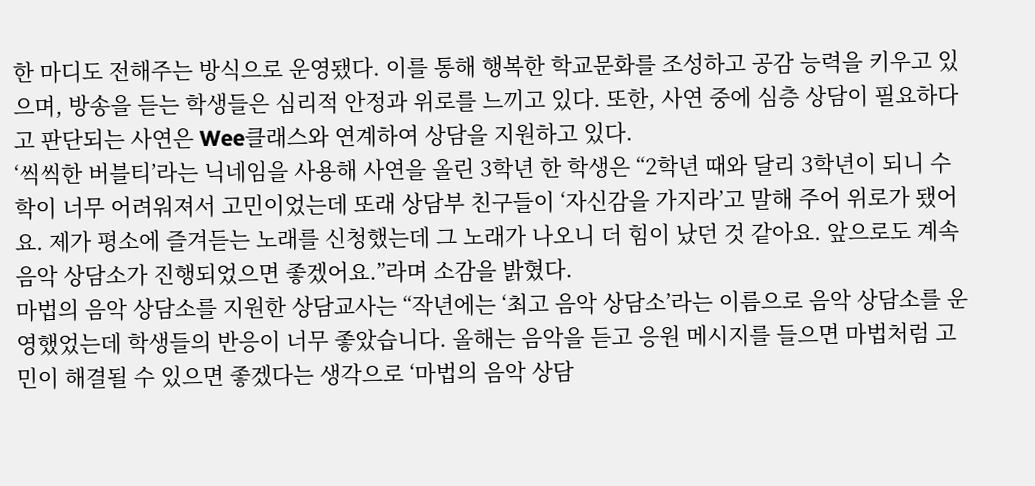한 마디도 전해주는 방식으로 운영됐다. 이를 통해 행복한 학교문화를 조성하고 공감 능력을 키우고 있으며, 방송을 듣는 학생들은 심리적 안정과 위로를 느끼고 있다. 또한, 사연 중에 심층 상담이 필요하다고 판단되는 사연은 Wee클래스와 연계하여 상담을 지원하고 있다.
‘씩씩한 버블티’라는 닉네임을 사용해 사연을 올린 3학년 한 학생은 “2학년 때와 달리 3학년이 되니 수학이 너무 어려워져서 고민이었는데 또래 상담부 친구들이 ‘자신감을 가지라’고 말해 주어 위로가 됐어요. 제가 평소에 즐겨듣는 노래를 신청했는데 그 노래가 나오니 더 힘이 났던 것 같아요. 앞으로도 계속 음악 상담소가 진행되었으면 좋겠어요.”라며 소감을 밝혔다.
마법의 음악 상담소를 지원한 상담교사는 “작년에는 ‘최고 음악 상담소’라는 이름으로 음악 상담소를 운영했었는데 학생들의 반응이 너무 좋았습니다. 올해는 음악을 듣고 응원 메시지를 들으면 마법처럼 고민이 해결될 수 있으면 좋겠다는 생각으로 ‘마법의 음악 상담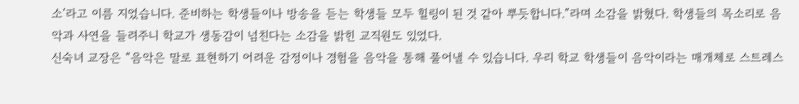소’라고 이름 지었습니다. 준비하는 학생들이나 방송을 듣는 학생들 모두 힐링이 된 것 같아 뿌듯합니다.”라며 소감을 밝혔다. 학생들의 목소리로 음악과 사연을 들려주니 학교가 생동감이 넘친다는 소감을 밝힌 교직원도 있었다.
신숙녀 교장은 “음악은 말로 표현하기 어려운 감정이나 경험을 음악을 통해 풀어낼 수 있습니다. 우리 학교 학생들이 음악이라는 매개체로 스트레스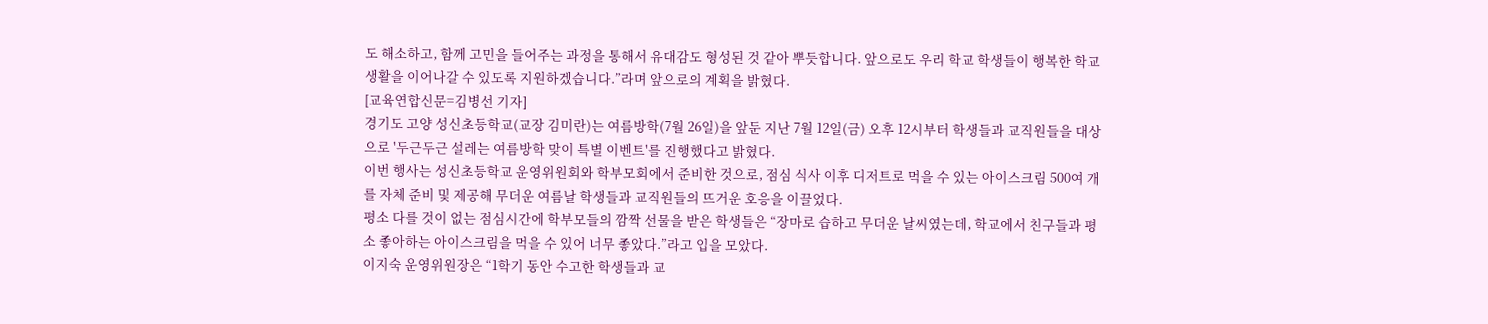도 해소하고, 함께 고민을 들어주는 과정을 통해서 유대감도 형성된 것 같아 뿌듯합니다. 앞으로도 우리 학교 학생들이 행복한 학교생활을 이어나갈 수 있도록 지원하겠습니다.”라며 앞으로의 계획을 밝혔다.
[교육연합신문=김병선 기자]
경기도 고양 성신초등학교(교장 김미란)는 여름방학(7월 26일)을 앞둔 지난 7월 12일(금) 오후 12시부터 학생들과 교직원들을 대상으로 '두근두근 설레는 여름방학 맞이 특별 이벤트'를 진행했다고 밝혔다.
이번 행사는 성신초등학교 운영위원회와 학부모회에서 준비한 것으로, 점심 식사 이후 디저트로 먹을 수 있는 아이스크림 500여 개를 자체 준비 및 제공해 무더운 여름날 학생들과 교직원들의 뜨거운 호응을 이끌었다.
평소 다를 것이 없는 점심시간에 학부모들의 깜짝 선물을 받은 학생들은 “장마로 습하고 무더운 날씨였는데, 학교에서 친구들과 평소 좋아하는 아이스크림을 먹을 수 있어 너무 좋았다.”라고 입을 모았다.
이지숙 운영위원장은 “1학기 동안 수고한 학생들과 교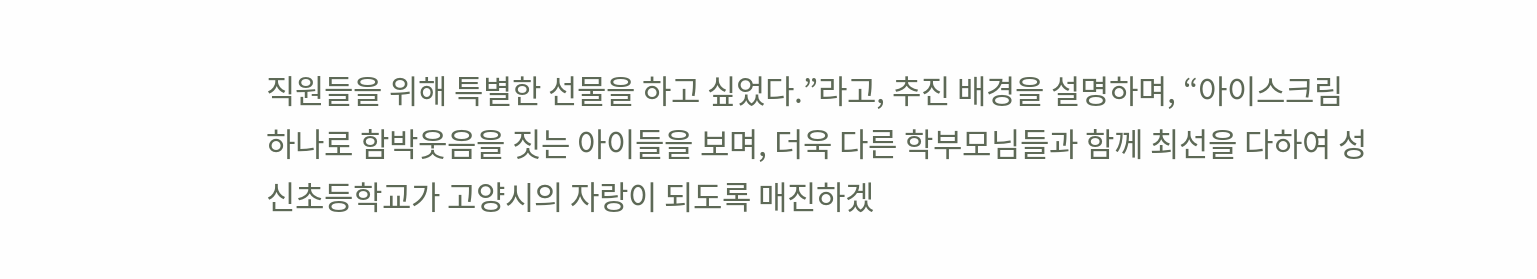직원들을 위해 특별한 선물을 하고 싶었다.”라고, 추진 배경을 설명하며, “아이스크림 하나로 함박웃음을 짓는 아이들을 보며, 더욱 다른 학부모님들과 함께 최선을 다하여 성신초등학교가 고양시의 자랑이 되도록 매진하겠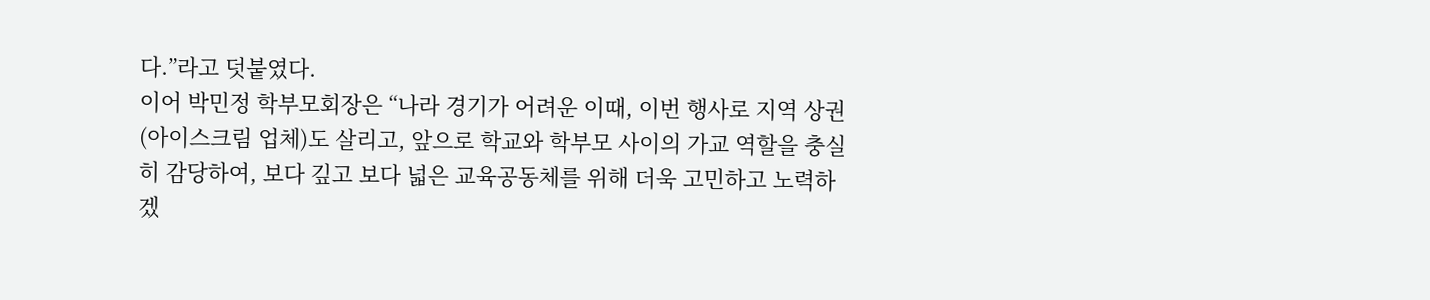다.”라고 덧붙였다.
이어 박민정 학부모회장은 “나라 경기가 어려운 이때, 이번 행사로 지역 상권(아이스크림 업체)도 살리고, 앞으로 학교와 학부모 사이의 가교 역할을 충실히 감당하여, 보다 깊고 보다 넓은 교육공동체를 위해 더욱 고민하고 노력하겠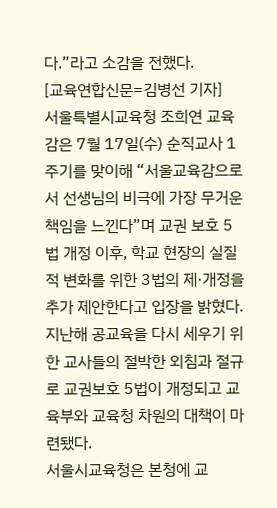다.”라고 소감을 전했다.
[교육연합신문=김병선 기자]
서울특별시교육청 조희연 교육감은 7월 17일(수) 순직교사 1주기를 맞이해 “서울교육감으로서 선생님의 비극에 가장 무거운 책임을 느낀다”며 교권 보호 5법 개정 이후, 학교 현장의 실질적 변화를 위한 3법의 제·개정을 추가 제안한다고 입장을 밝혔다.
지난해 공교육을 다시 세우기 위한 교사들의 절박한 외침과 절규로 교권보호 5법이 개정되고 교육부와 교육청 차원의 대책이 마련됐다.
서울시교육청은 본청에 교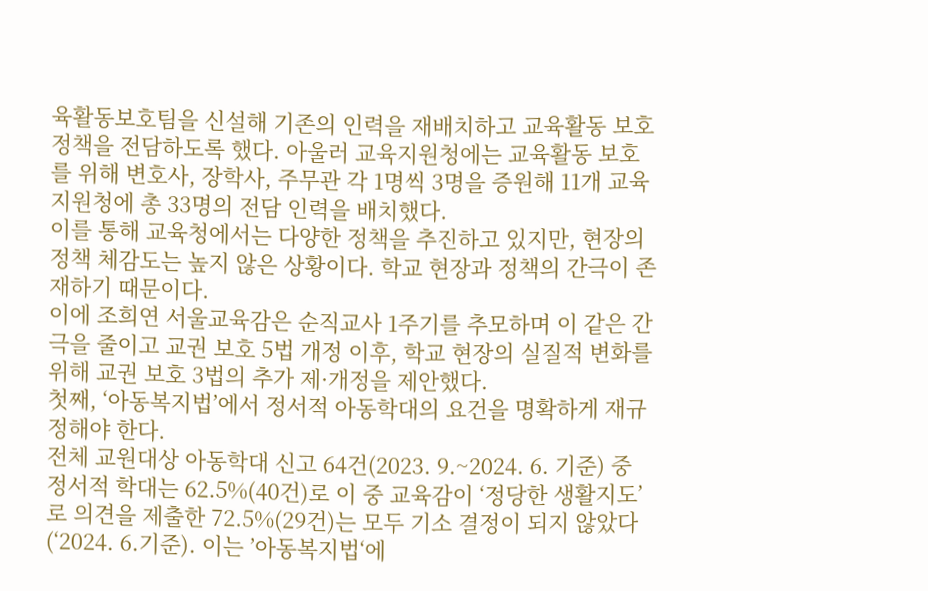육활동보호팀을 신설해 기존의 인력을 재배치하고 교육활동 보호정책을 전담하도록 했다. 아울러 교육지원청에는 교육활동 보호를 위해 변호사, 장학사, 주무관 각 1명씩 3명을 증원해 11개 교육지원청에 총 33명의 전담 인력을 배치했다.
이를 통해 교육청에서는 다양한 정책을 추진하고 있지만, 현장의 정책 체감도는 높지 않은 상황이다. 학교 현장과 정책의 간극이 존재하기 때문이다.
이에 조희연 서울교육감은 순직교사 1주기를 추모하며 이 같은 간극을 줄이고 교권 보호 5법 개정 이후, 학교 현장의 실질적 변화를 위해 교권 보호 3법의 추가 제·개정을 제안했다.
첫째, ‘아동복지법’에서 정서적 아동학대의 요건을 명확하게 재규정해야 한다.
전체 교원대상 아동학대 신고 64건(2023. 9.~2024. 6. 기준) 중 정서적 학대는 62.5%(40건)로 이 중 교육감이 ‘정당한 생활지도’로 의견을 제출한 72.5%(29건)는 모두 기소 결정이 되지 않았다(‘2024. 6.기준). 이는 ’아동복지법‘에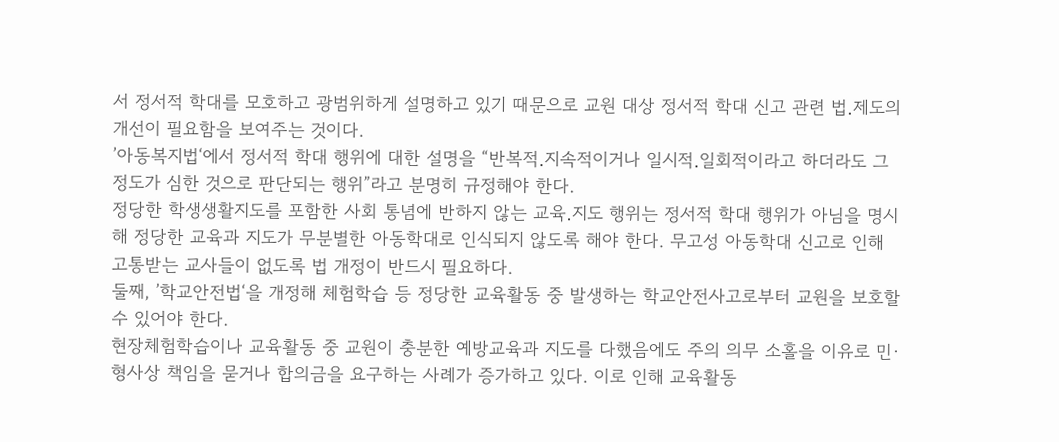서 정서적 학대를 모호하고 광범위하게 설명하고 있기 때문으로 교원 대상 정서적 학대 신고 관련 법․제도의 개선이 필요함을 보여주는 것이다.
’아동복지법‘에서 정서적 학대 행위에 대한 설명을 “반복적․지속적이거나 일시적․일회적이라고 하더라도 그 정도가 심한 것으로 판단되는 행위”라고 분명히 규정해야 한다.
정당한 학생생활지도를 포함한 사회 통념에 반하지 않는 교육․지도 행위는 정서적 학대 행위가 아님을 명시해 정당한 교육과 지도가 무분별한 아동학대로 인식되지 않도록 해야 한다. 무고성 아동학대 신고로 인해 고통받는 교사들이 없도록 법 개정이 반드시 필요하다.
둘째, ’학교안전법‘을 개정해 체험학습 등 정당한 교육활동 중 발생하는 학교안전사고로부터 교원을 보호할 수 있어야 한다.
현장체험학습이나 교육활동 중 교원이 충분한 예방교육과 지도를 다했음에도 주의 의무 소홀을 이유로 민·형사상 책임을 묻거나 합의금을 요구하는 사례가 증가하고 있다. 이로 인해 교육활동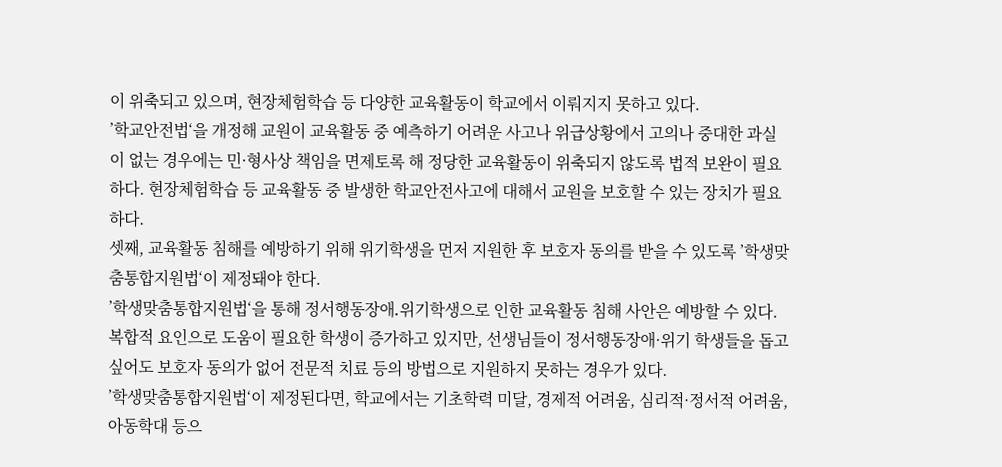이 위축되고 있으며, 현장체험학습 등 다양한 교육활동이 학교에서 이뤄지지 못하고 있다.
’학교안전법‘을 개정해 교원이 교육활동 중 예측하기 어려운 사고나 위급상황에서 고의나 중대한 과실이 없는 경우에는 민·형사상 책임을 면제토록 해 정당한 교육활동이 위축되지 않도록 법적 보완이 필요하다. 현장체험학습 등 교육활동 중 발생한 학교안전사고에 대해서 교원을 보호할 수 있는 장치가 필요하다.
셋째, 교육활동 침해를 예방하기 위해 위기학생을 먼저 지원한 후 보호자 동의를 받을 수 있도록 ’학생맞춤통합지원법‘이 제정돼야 한다.
’학생맞춤통합지원법‘을 통해 정서행동장애․위기학생으로 인한 교육활동 침해 사안은 예방할 수 있다. 복합적 요인으로 도움이 필요한 학생이 증가하고 있지만, 선생님들이 정서행동장애·위기 학생들을 돕고 싶어도 보호자 동의가 없어 전문적 치료 등의 방법으로 지원하지 못하는 경우가 있다.
’학생맞춤통합지원법‘이 제정된다면, 학교에서는 기초학력 미달, 경제적 어려움, 심리적·정서적 어려움, 아동학대 등으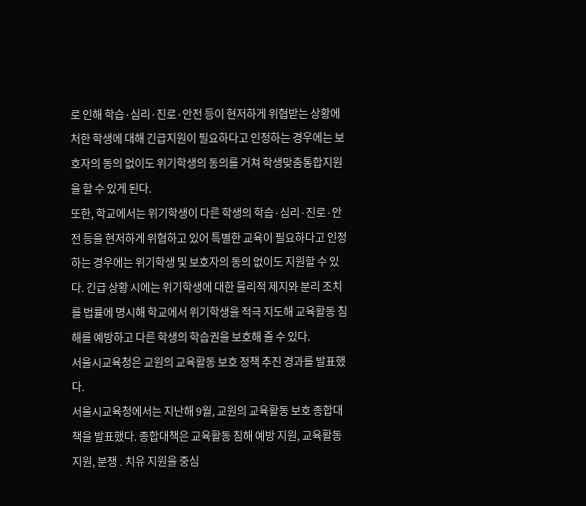로 인해 학습·심리·진로·안전 등이 현저하게 위협받는 상황에 처한 학생에 대해 긴급지원이 필요하다고 인정하는 경우에는 보호자의 동의 없이도 위기학생의 동의를 거쳐 학생맞춤통합지원을 할 수 있게 된다.
또한, 학교에서는 위기학생이 다른 학생의 학습·심리·진로·안전 등을 현저하게 위협하고 있어 특별한 교육이 필요하다고 인정하는 경우에는 위기학생 및 보호자의 동의 없이도 지원할 수 있다. 긴급 상황 시에는 위기학생에 대한 물리적 제지와 분리 조치를 법률에 명시해 학교에서 위기학생을 적극 지도해 교육활동 침해를 예방하고 다른 학생의 학습권을 보호해 줄 수 있다.
서울시교육청은 교원의 교육활동 보호 정책 추진 경과를 발표했다.
서울시교육청에서는 지난해 9월, 교원의 교육활동 보호 종합대책을 발표했다. 종합대책은 교육활동 침해 예방 지원, 교육활동 지원, 분쟁․치유 지원을 중심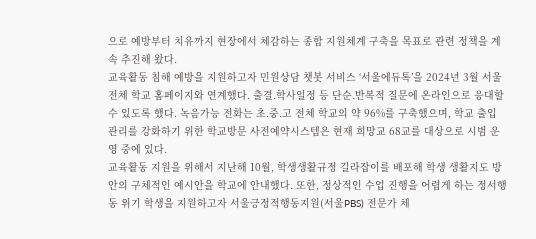으로 예방부터 치유까지 현장에서 체감하는 종합 지원체계 구축을 목표로 관련 정책을 계속 추진해 왔다.
교육활동 침해 예방을 지원하고자 민원상담 챗봇 서비스 ‘서울에듀톡’을 2024년 3월 서울 전체 학교 홈페이지와 연계했다. 출결․학사일정 등 단순․반복적 질문에 온라인으로 응대할 수 있도록 했다. 녹음가능 전화는 초․중․고 전체 학교의 약 96%를 구축했으며, 학교 출입 관리를 강화하기 위한 학교방문 사전예약시스템은 현재 희망교 68교를 대상으로 시범 운영 중에 있다.
교육활동 지원을 위해서 지난해 10월, 학생생활규정 길라잡이를 배포해 학생 생활지도 방안의 구체적인 예시안을 학교에 안내했다. 또한, 정상적인 수업 진행을 어렵게 하는 정서행동 위기 학생을 지원하고자 서울긍정적행동지원(서울PBS) 전문가 체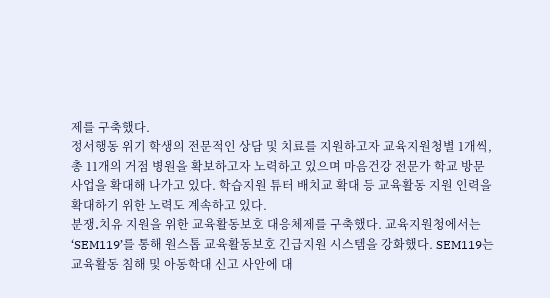제를 구축했다.
정서행동 위기 학생의 전문적인 상담 및 치료를 지원하고자 교육지원청별 1개씩, 총 11개의 거점 병원을 확보하고자 노력하고 있으며 마음건강 전문가 학교 방문 사업을 확대해 나가고 있다. 학습지원 튜터 배치교 확대 등 교육활동 지원 인력을 확대하기 위한 노력도 계속하고 있다.
분쟁․치유 지원을 위한 교육활동보호 대응체제를 구축했다. 교육지원청에서는 ‘SEM119’를 통해 원스톱 교육활동보호 긴급지원 시스템을 강화했다. SEM119는 교육활동 침해 및 아동학대 신고 사안에 대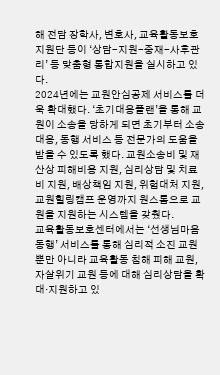해 전담 장학사, 변호사, 교육활동보호지원단 등이 ‘상담-지원-중재-사후관리’ 등 맞춤형 통합지원을 실시하고 있다.
2024년에는 교원안심공제 서비스를 더욱 확대했다. ‘초기대응플랜’을 통해 교원이 소송을 당하게 되면 초기부터 소송 대응, 동행 서비스 등 전문가의 도움을 받을 수 있도록 했다. 교원소송비 및 재산상 피해비용 지원, 심리상담 및 치료비 지원, 배상책임 지원, 위험대처 지원, 교원힐링캠프 운영까지 원스톱으로 교원을 지원하는 시스템을 갖췄다.
교육활동보호센터에서는 ‘선생님마음동행’ 서비스를 통해 심리적 소진 교원뿐만 아니라 교육활동 침해 피해 교원, 자살위기 교원 등에 대해 심리상담을 확대·지원하고 있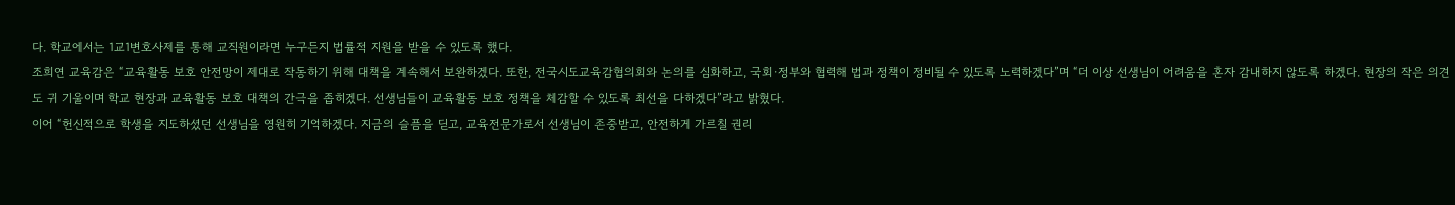다. 학교에서는 1교1변호사제를 통해 교직원이라면 누구든지 법률적 지원을 받을 수 있도록 했다.
조희연 교육감은 “교육활동 보호 안전망이 제대로 작동하기 위해 대책을 계속해서 보완하겠다. 또한, 전국시도교육감협의회와 논의를 심화하고, 국회·정부와 협력해 법과 정책이 정비될 수 있도록 노력하겠다”며 “더 이상 선생님이 어려움을 혼자 감내하지 않도록 하겠다. 현장의 작은 의견도 귀 기울이며 학교 현장과 교육활동 보호 대책의 간극을 좁히겠다. 선생님들이 교육활동 보호 정책을 체감할 수 있도록 최선을 다하겠다”라고 밝혔다.
이어 “헌신적으로 학생을 지도하셨던 선생님을 영원히 기억하겠다. 지금의 슬픔을 딛고, 교육전문가로서 선생님이 존중받고, 안전하게 가르칠 권리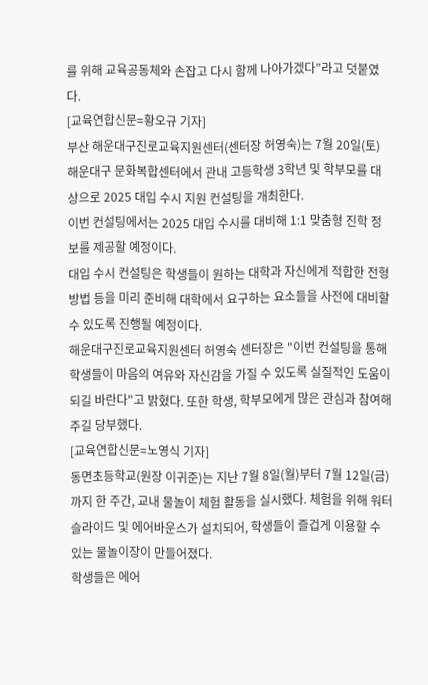를 위해 교육공동체와 손잡고 다시 함께 나아가겠다”라고 덧붙였다.
[교육연합신문=황오규 기자]
부산 해운대구진로교육지원센터(센터장 허영숙)는 7월 20일(토) 해운대구 문화복합센터에서 관내 고등학생 3학년 및 학부모를 대상으로 2025 대입 수시 지원 컨설팅을 개최한다.
이번 컨설팅에서는 2025 대입 수시를 대비해 1:1 맞춤형 진학 정보를 제공할 예정이다.
대입 수시 컨설팅은 학생들이 원하는 대학과 자신에게 적합한 전형 방법 등을 미리 준비해 대학에서 요구하는 요소들을 사전에 대비할 수 있도록 진행될 예정이다.
해운대구진로교육지원센터 허영숙 센터장은 "이번 컨설팅을 통해 학생들이 마음의 여유와 자신감을 가질 수 있도록 실질적인 도움이 되길 바란다"고 밝혔다. 또한 학생, 학부모에게 많은 관심과 참여해 주길 당부했다.
[교육연합신문=노영식 기자]
동면초등학교(원장 이귀준)는 지난 7월 8일(월)부터 7월 12일(금)까지 한 주간, 교내 물놀이 체험 활동을 실시했다. 체험을 위해 워터 슬라이드 및 에어바운스가 설치되어, 학생들이 즐겁게 이용할 수 있는 물놀이장이 만들어졌다.
학생들은 에어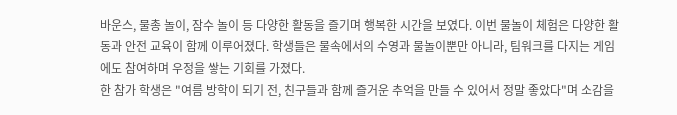바운스, 물총 놀이, 잠수 놀이 등 다양한 활동을 즐기며 행복한 시간을 보였다. 이번 물놀이 체험은 다양한 활동과 안전 교육이 함께 이루어졌다. 학생들은 물속에서의 수영과 물놀이뿐만 아니라, 팀워크를 다지는 게임에도 참여하며 우정을 쌓는 기회를 가졌다.
한 참가 학생은 "여름 방학이 되기 전, 친구들과 함께 즐거운 추억을 만들 수 있어서 정말 좋았다"며 소감을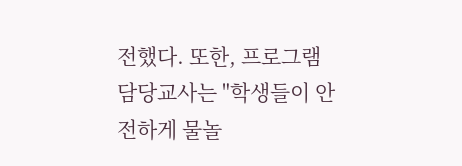전했다. 또한, 프로그램 담당교사는 "학생들이 안전하게 물놀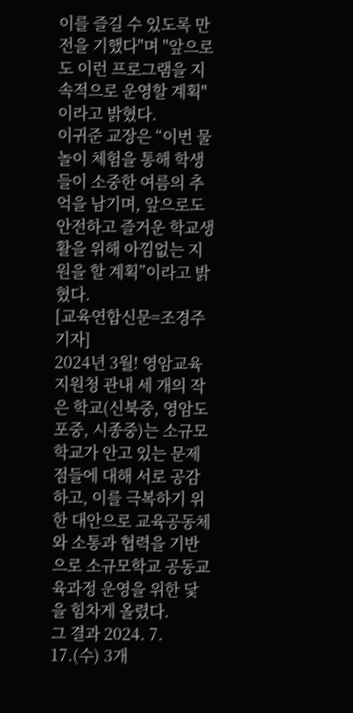이를 즐길 수 있도록 만전을 기했다"며 "앞으로도 이런 프로그램을 지속적으로 운영할 계획"이라고 밝혔다.
이귀준 교장은 “이번 물놀이 체험을 통해 학생들이 소중한 여름의 추억을 남기며, 앞으로도 안전하고 즐거운 학교생활을 위해 아낌없는 지원을 할 계획”이라고 밝혔다.
[교육연합신문=조경주 기자]
2024년 3월! 영암교육지원청 관내 세 개의 작은 학교(신북중, 영암도포중, 시종중)는 소규모학교가 안고 있는 문제점들에 대해 서로 공감하고, 이를 극복하기 위한 대안으로 교육공동체와 소통과 협력을 기반으로 소규모학교 공동교육과정 운영을 위한 닻을 힘차게 올렸다.
그 결과 2024. 7. 17.(수) 3개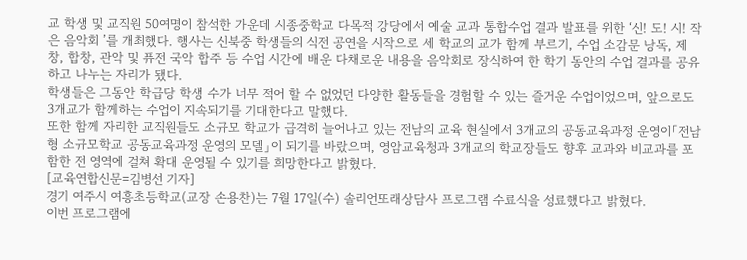교 학생 및 교직원 50여명이 참석한 가운데 시종중학교 다목적 강당에서 예술 교과 통합수업 결과 발표를 위한 ‘신! 도! 시! 작은 음악회 ’를 개최했다. 행사는 신북중 학생들의 식전 공연을 시작으로 세 학교의 교가 함께 부르기, 수업 소감문 낭독, 제창, 합창, 관악 및 퓨전 국악 합주 등 수업 시간에 배운 다채로운 내용을 음악회로 장식하여 한 학기 동안의 수업 결과를 공유하고 나누는 자리가 됐다.
학생들은 그동안 학급당 학생 수가 너무 적어 할 수 없었던 다양한 활동들을 경험할 수 있는 즐거운 수업이었으며, 앞으로도 3개교가 함께하는 수업이 지속되기를 기대한다고 말했다.
또한 함께 자리한 교직원들도 소규모 학교가 급격히 늘어나고 있는 전남의 교육 현실에서 3개교의 공동교육과정 운영이「전남형 소규모학교 공동교육과정 운영의 모델」이 되기를 바랐으며, 영암교육청과 3개교의 학교장들도 향후 교과와 비교과를 포함한 전 영역에 걸쳐 확대 운영될 수 있기를 희망한다고 밝혔다.
[교육연합신문=김병선 기자]
경기 여주시 여흥초등학교(교장 손용찬)는 7월 17일(수) 솔리언또래상담사 프로그램 수료식을 성료했다고 밝혔다.
이번 프로그램에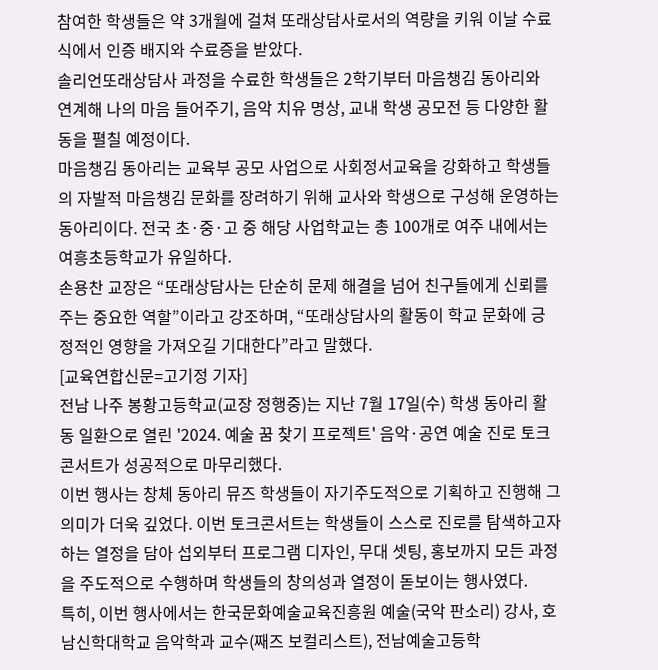참여한 학생들은 약 3개월에 걸쳐 또래상담사로서의 역량을 키워 이날 수료식에서 인증 배지와 수료증을 받았다.
솔리언또래상담사 과정을 수료한 학생들은 2학기부터 마음챙김 동아리와 연계해 나의 마음 들어주기, 음악 치유 명상, 교내 학생 공모전 등 다양한 활동을 펼칠 예정이다.
마음챙김 동아리는 교육부 공모 사업으로 사회정서교육을 강화하고 학생들의 자발적 마음챙김 문화를 장려하기 위해 교사와 학생으로 구성해 운영하는 동아리이다. 전국 초·중·고 중 해당 사업학교는 총 100개로 여주 내에서는 여흥초등학교가 유일하다.
손용찬 교장은 “또래상담사는 단순히 문제 해결을 넘어 친구들에게 신뢰를 주는 중요한 역할”이라고 강조하며, “또래상담사의 활동이 학교 문화에 긍정적인 영향을 가져오길 기대한다”라고 말했다.
[교육연합신문=고기정 기자]
전남 나주 봉황고등학교(교장 정행중)는 지난 7월 17일(수) 학생 동아리 활동 일환으로 열린 '2024. 예술 꿈 찾기 프로젝트' 음악·공연 예술 진로 토크콘서트가 성공적으로 마무리했다.
이번 행사는 창체 동아리 뮤즈 학생들이 자기주도적으로 기획하고 진행해 그 의미가 더욱 깊었다. 이번 토크콘서트는 학생들이 스스로 진로를 탐색하고자 하는 열정을 담아 섭외부터 프로그램 디자인, 무대 셋팅, 홍보까지 모든 과정을 주도적으로 수행하며 학생들의 창의성과 열정이 돋보이는 행사였다.
특히, 이번 행사에서는 한국문화예술교육진흥원 예술(국악 판소리) 강사, 호남신학대학교 음악학과 교수(째즈 보컬리스트), 전남예술고등학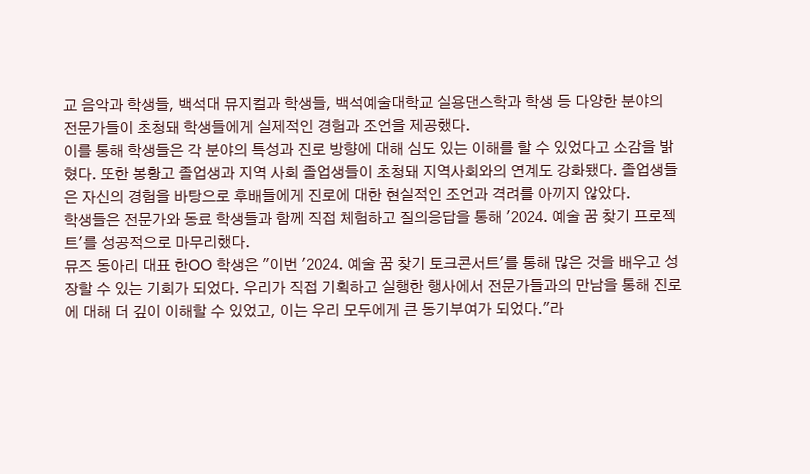교 음악과 학생들, 백석대 뮤지컬과 학생들, 백석예술대학교 실용댄스학과 학생 등 다양한 분야의 전문가들이 초청돼 학생들에게 실제적인 경험과 조언을 제공했다.
이를 통해 학생들은 각 분야의 특성과 진로 방향에 대해 심도 있는 이해를 할 수 있었다고 소감을 밝혔다. 또한 봉황고 졸업생과 지역 사회 졸업생들이 초청돼 지역사회와의 연계도 강화됐다. 졸업생들은 자신의 경험을 바탕으로 후배들에게 진로에 대한 현실적인 조언과 격려를 아끼지 않았다.
학생들은 전문가와 동료 학생들과 함께 직접 체험하고 질의응답을 통해 '2024. 예술 꿈 찾기 프로젝트'를 성공적으로 마무리했다.
뮤즈 동아리 대표 한OO 학생은 "이번 '2024. 예술 꿈 찾기 토크콘서트'를 통해 많은 것을 배우고 성장할 수 있는 기회가 되었다. 우리가 직접 기획하고 실행한 행사에서 전문가들과의 만남을 통해 진로에 대해 더 깊이 이해할 수 있었고, 이는 우리 모두에게 큰 동기부여가 되었다."라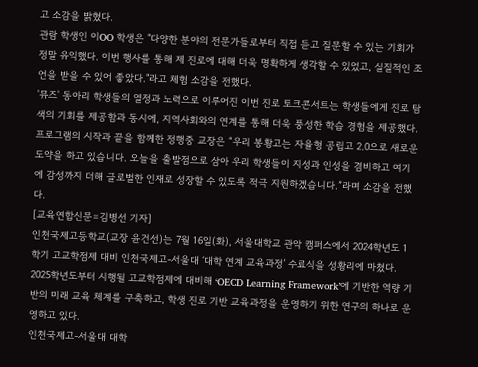고 소감을 밝혔다.
관람 학생인 이OO 학생은 "다양한 분야의 전문가들로부터 직접 듣고 질문할 수 있는 기회가 정말 유익했다. 이번 행사를 통해 제 진로에 대해 더욱 명확하게 생각할 수 있었고, 실질적인 조언을 받을 수 있어 좋았다."라고 체험 소감을 전했다.
'뮤즈' 동아리 학생들의 열정과 노력으로 이루어진 이번 진로 토크콘서트는 학생들에게 진로 탐색의 기회를 제공함과 동시에, 지역사회와의 연계를 통해 더욱 풍성한 학습 경험을 제공했다.
프로그램의 시작과 끝을 함께한 정행중 교장은 “우리 봉황고는 자율형 공립고 2.0으로 새로운 도약을 하고 있습니다. 오늘을 출발점으로 삼아 우리 학생들이 지성과 인성을 겸비하고 여기에 감성까지 더해 글로벌한 인재로 성장할 수 있도록 적극 지원하겠습니다.”라며 소감을 전했다.
[교육연합신문=김병선 기자]
인천국제고등학교(교장 윤건선)는 7월 16일(화), 서울대학교 관악 캠퍼스에서 2024학년도 1학기 고교학점제 대비 인천국제고-서울대 ‘대학 연계 교육과정’ 수료식을 성황리에 마쳤다.
2025학년도부터 시행될 고교학점제에 대비해 ‘OECD Learning Framework’에 기반한 역량 기반의 미래 교육 체계를 구축하고, 학생 진로 기반 교육과정을 운영하기 위한 연구의 하나로 운영하고 있다.
인천국제고-서울대 대학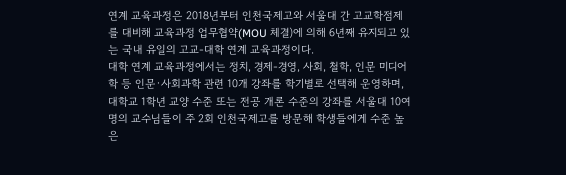연계 교육과정은 2018년부터 인천국제고와 서울대 간 고교학점제를 대비해 교육과정 업무협약(MOU 체결)에 의해 6년째 유지되고 있는 국내 유일의 고교-대학 연계 교육과정이다.
대학 연계 교육과정에서는 정치, 경제-경영, 사회, 철학, 인문 미디어학 등 인문·사회과학 관련 10개 강좌를 학기별로 선택해 운영하며, 대학교 1학년 교양 수준 또는 전공 개론 수준의 강좌를 서울대 10여 명의 교수님들이 주 2회 인천국제고를 방문해 학생들에게 수준 높은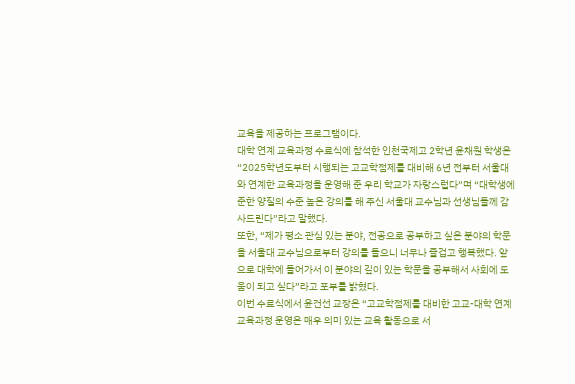교육을 제공하는 프로그램이다.
대학 연계 교육과정 수료식에 참석한 인천국제고 2학년 윤채원 학생은 “2025학년도부터 시행되는 고교학점제를 대비해 6년 전부터 서울대와 연계한 교육과정을 운영해 준 우리 학교가 자랑스럽다”며 “대학생에 준한 양질의 수준 높은 강의를 해 주신 서울대 교수님과 선생님들께 감사드린다”라고 말했다.
또한, “제가 평소 관심 있는 분야, 전공으로 공부하고 싶은 분야의 학문을 서울대 교수님으로부터 강의를 들으니 너무나 즐겁고 행복했다. 앞으로 대학에 들어가서 이 분야의 깊이 있는 학문을 공부해서 사회에 도움이 되고 싶다”라고 포부를 밝혔다.
이번 수료식에서 윤건선 교장은 “고교학점제를 대비한 고교-대학 연계 교육과정 운영은 매우 의미 있는 교육 활동으로 서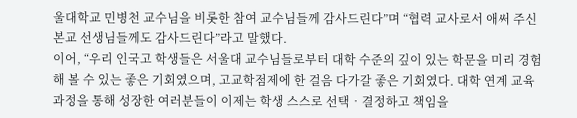울대학교 민병천 교수님을 비롯한 참여 교수님들께 감사드린다”며 “협력 교사로서 애써 주신 본교 선생님들께도 감사드린다”라고 말했다.
이어, “우리 인국고 학생들은 서울대 교수님들로부터 대학 수준의 깊이 있는 학문을 미리 경험해 볼 수 있는 좋은 기회였으며, 고교학점제에 한 걸음 다가갈 좋은 기회였다. 대학 연계 교육과정을 통해 성장한 여러분들이 이제는 학생 스스로 선택‧결정하고 책임을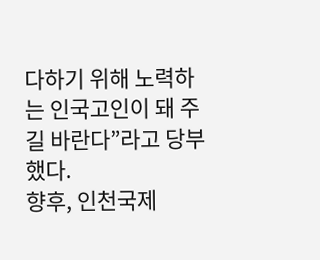다하기 위해 노력하는 인국고인이 돼 주길 바란다”라고 당부했다.
향후, 인천국제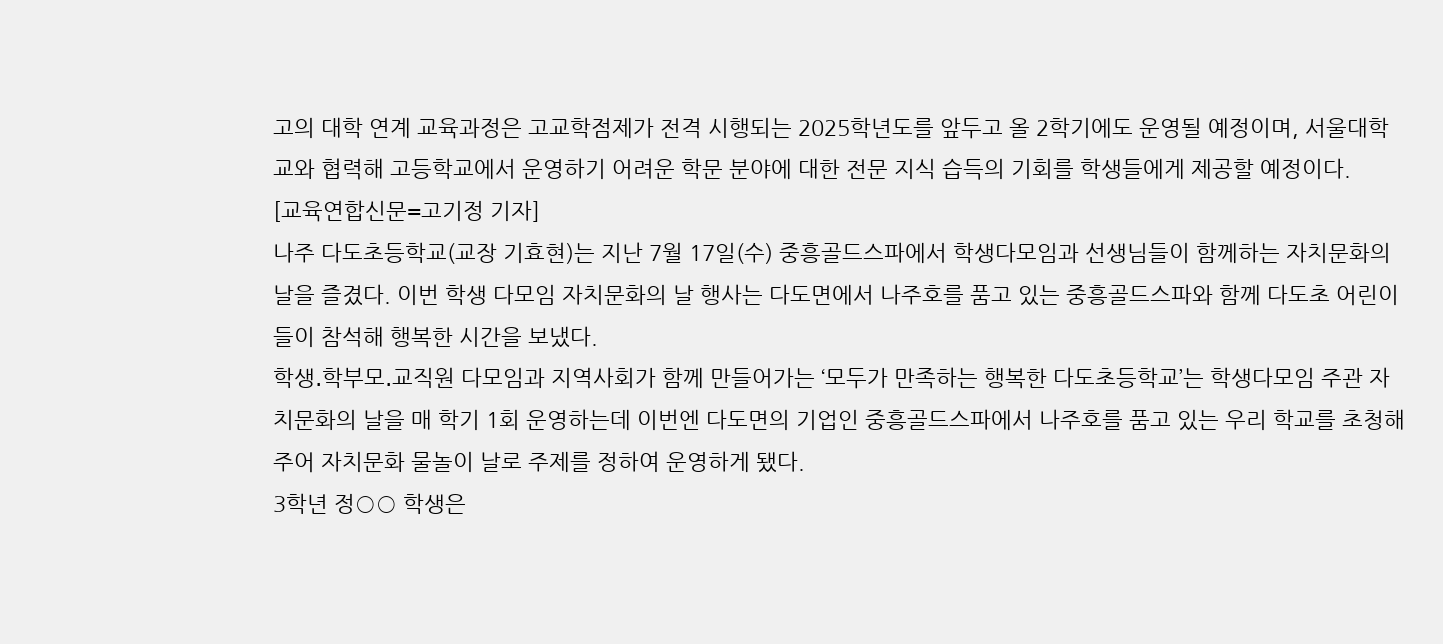고의 대학 연계 교육과정은 고교학점제가 전격 시행되는 2025학년도를 앞두고 올 2학기에도 운영될 예정이며, 서울대학교와 협력해 고등학교에서 운영하기 어려운 학문 분야에 대한 전문 지식 습득의 기회를 학생들에게 제공할 예정이다.
[교육연합신문=고기정 기자]
나주 다도초등학교(교장 기효현)는 지난 7월 17일(수) 중흥골드스파에서 학생다모임과 선생님들이 함께하는 자치문화의 날을 즐겼다. 이번 학생 다모임 자치문화의 날 행사는 다도면에서 나주호를 품고 있는 중흥골드스파와 함께 다도초 어린이들이 참석해 행복한 시간을 보냈다.
학생․학부모․교직원 다모임과 지역사회가 함께 만들어가는 ‘모두가 만족하는 행복한 다도초등학교’는 학생다모임 주관 자치문화의 날을 매 학기 1회 운영하는데 이번엔 다도면의 기업인 중흥골드스파에서 나주호를 품고 있는 우리 학교를 초청해 주어 자치문화 물놀이 날로 주제를 정하여 운영하게 됐다.
3학년 정○○ 학생은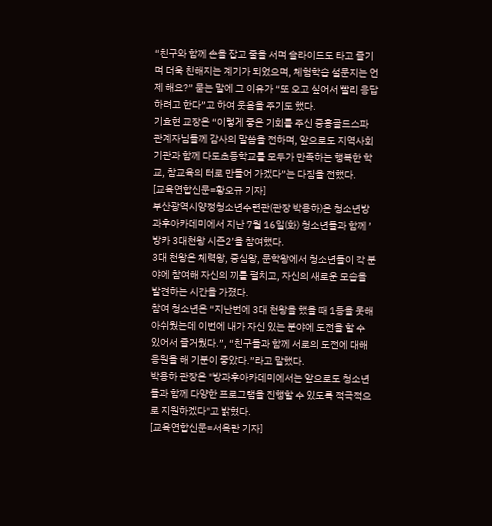“친구와 함께 손을 잡고 줄을 서며 슬라이드도 타고 즐기며 더욱 친해지는 계기가 되었으며, 체험학습 설문지는 언제 해요?” 묻는 말에 그 이유가 “또 오고 싶어서 빨리 응답하려고 한다”고 하여 웃음을 주기도 했다.
기효현 교장은 “이렇게 좋은 기회를 주신 중흥골드스파 관계자님들께 감사의 말씀을 전하며, 앞으로도 지역사회 기관과 함께 다도초등학교를 모두가 만족하는 행복한 학교, 참교육의 터로 만들어 가겠다”는 다짐을 전했다.
[교육연합신문=황오규 기자]
부산광역시양정청소년수련관(관장 박용하)은 청소년방과후아카데미에서 지난 7월 16일(화) 청소년들과 함께 ’방카 3대천왕 시즌2’을 참여했다.
3대 천왕은 체력왕, 중심왕, 문학왕에서 청소년들이 각 분야에 참여해 자신의 끼를 펼치고, 자신의 새로운 모습을 발견하는 시간을 가졌다.
참여 청소년은 “지난번에 3대 천왕을 했을 때 1등을 못해 아쉬웠는데 이번에 내가 자신 있는 분야에 도전을 할 수 있어서 즐거웠다.”, “친구들과 함께 서로의 도전에 대해 응원을 해 기분이 좋았다.”라고 말했다.
박용하 관장은 "방과후아카데미에서는 앞으로도 청소년들과 함께 다양한 프로그램을 진행할 수 있도록 적극적으로 지원하겠다"고 밝혔다.
[교육연합신문=서옥란 기자]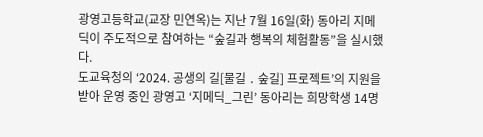광영고등학교(교장 민연옥)는 지난 7월 16일(화) 동아리 지메딕이 주도적으로 참여하는 “숲길과 행복의 체험활동”을 실시했다.
도교육청의 ‘2024. 공생의 길[물길 ․ 숲길] 프로젝트’의 지원을 받아 운영 중인 광영고 ‘지메딕_그린’ 동아리는 희망학생 14명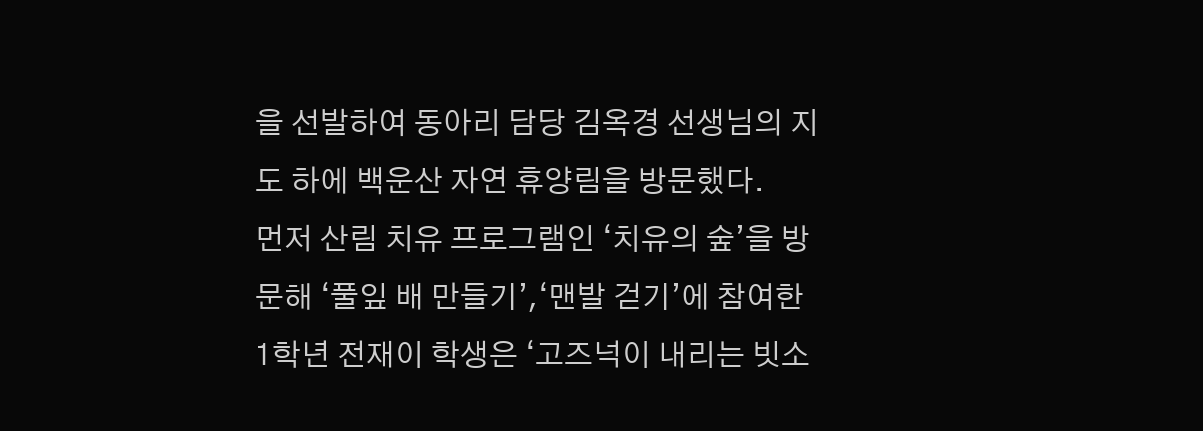을 선발하여 동아리 담당 김옥경 선생님의 지도 하에 백운산 자연 휴양림을 방문했다.
먼저 산림 치유 프로그램인 ‘치유의 숲’을 방문해 ‘풀잎 배 만들기’,‘맨발 걷기’에 참여한 1학년 전재이 학생은 ‘고즈넉이 내리는 빗소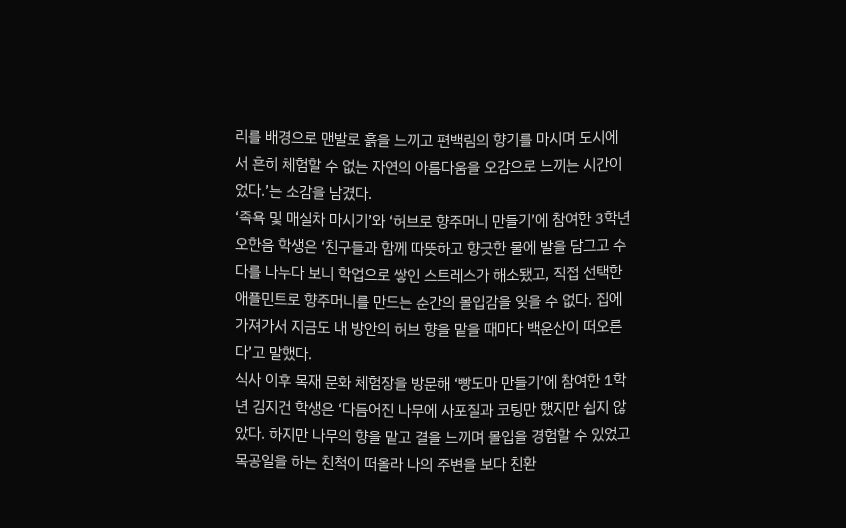리를 배경으로 맨발로 흙을 느끼고 편백림의 향기를 마시며 도시에서 흔히 체험할 수 없는 자연의 아름다움을 오감으로 느끼는 시간이었다.’는 소감을 남겼다.
‘족욕 및 매실차 마시기’와 ‘허브로 향주머니 만들기’에 참여한 3학년 오한음 학생은 ‘친구들과 함께 따뜻하고 향긋한 물에 발을 담그고 수다를 나누다 보니 학업으로 쌓인 스트레스가 해소됐고, 직접 선택한 애플민트로 향주머니를 만드는 순간의 몰입감을 잊을 수 없다. 집에 가져가서 지금도 내 방안의 허브 향을 맡을 때마다 백운산이 떠오른다’고 말했다.
식사 이후 목재 문화 체험장을 방문해 ‘빵도마 만들기’에 참여한 1학년 김지건 학생은 ‘다듬어진 나무에 사포질과 코팅만 했지만 쉽지 않았다. 하지만 나무의 향을 맡고 결을 느끼며 몰입을 경험할 수 있었고 목공일을 하는 친척이 떠올라 나의 주변을 보다 친환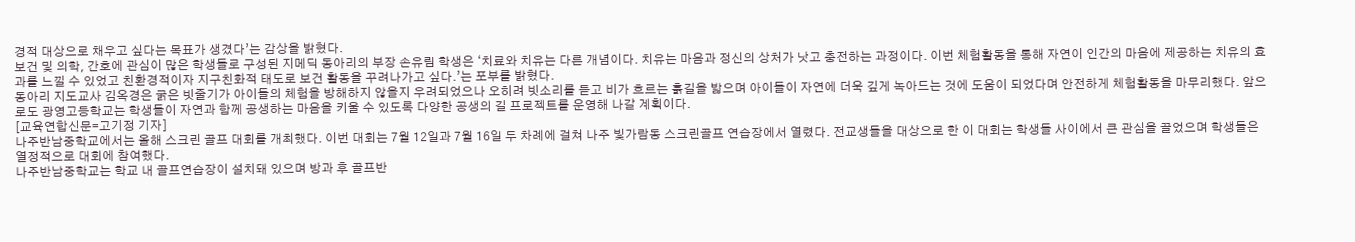경적 대상으로 채우고 싶다는 목표가 생겼다’는 감상을 밝혔다.
보건 및 의학, 간호에 관심이 많은 학생들로 구성된 지메딕 동아리의 부장 손유림 학생은 ‘치료와 치유는 다른 개념이다. 치유는 마음과 정신의 상처가 낫고 충전하는 과정이다. 이번 체험활동을 통해 자연이 인간의 마음에 제공하는 치유의 효과를 느낄 수 있었고 친환경적이자 지구친화적 태도로 보건 활동을 꾸려나가고 싶다.’는 포부를 밝혔다.
동아리 지도교사 김옥경은 굵은 빗줄기가 아이들의 체험을 방해하지 않을지 우려되었으나 오히려 빗소리를 듣고 비가 흐르는 흙길을 밟으며 아이들이 자연에 더욱 깊게 녹아드는 것에 도움이 되었다며 안전하게 체험활동을 마무리했다. 앞으로도 광영고등학교는 학생들이 자연과 함께 공생하는 마음을 키울 수 있도록 다양한 공생의 길 프로젝트를 운영해 나갈 계획이다.
[교육연합신문=고기정 기자]
나주반남중학교에서는 올해 스크린 골프 대회를 개최했다. 이번 대회는 7월 12일과 7월 16일 두 차례에 걸쳐 나주 빛가람동 스크린골프 연습장에서 열렸다. 전교생들을 대상으로 한 이 대회는 학생들 사이에서 큰 관심을 끌었으며 학생들은 열정적으로 대회에 참여했다.
나주반남중학교는 학교 내 골프연습장이 설치돼 있으며 방과 후 골프반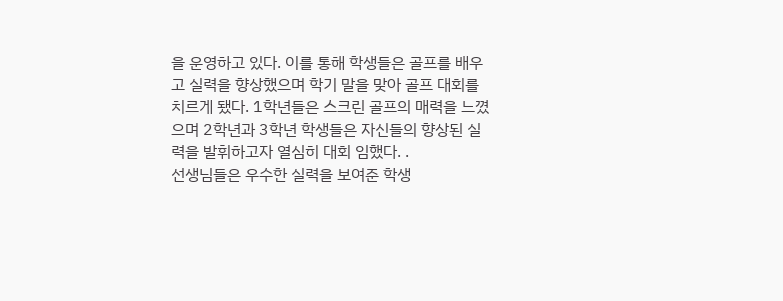을 운영하고 있다. 이를 통해 학생들은 골프를 배우고 실력을 향상했으며 학기 말을 맞아 골프 대회를 치르게 됐다. 1학년들은 스크린 골프의 매력을 느꼈으며 2학년과 3학년 학생들은 자신들의 향상된 실력을 발휘하고자 열심히 대회 임했다. .
선생님들은 우수한 실력을 보여준 학생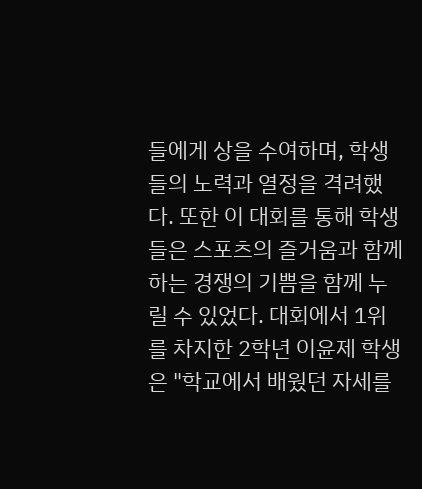들에게 상을 수여하며, 학생들의 노력과 열정을 격려했다. 또한 이 대회를 통해 학생들은 스포츠의 즐거움과 함께하는 경쟁의 기쁨을 함께 누릴 수 있었다. 대회에서 1위를 차지한 2학년 이윤제 학생은 "학교에서 배웠던 자세를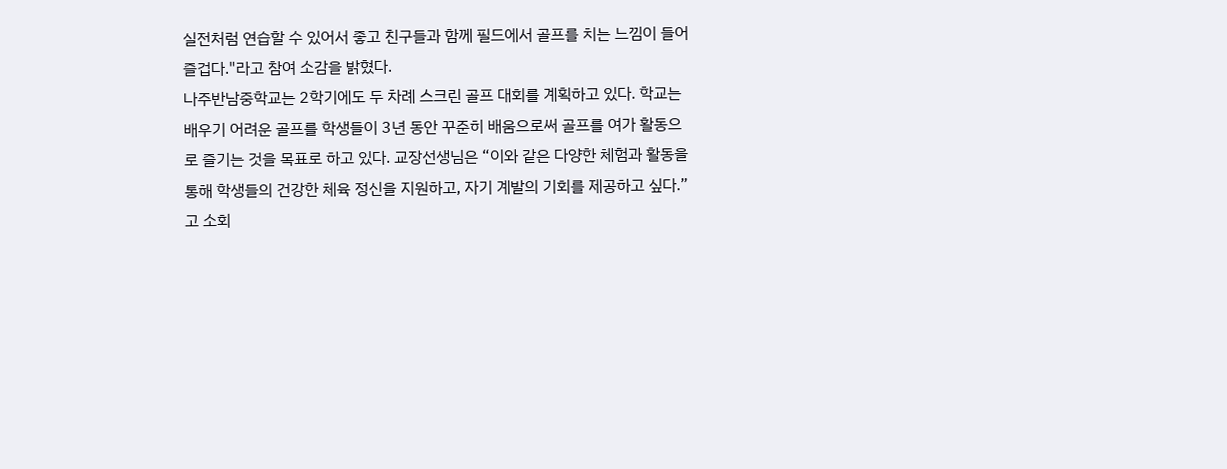실전처럼 연습할 수 있어서 좋고 친구들과 함께 필드에서 골프를 치는 느낌이 들어 즐겁다."라고 참여 소감을 밝혔다.
나주반남중학교는 2학기에도 두 차례 스크린 골프 대회를 계획하고 있다. 학교는 배우기 어려운 골프를 학생들이 3년 동안 꾸준히 배움으로써 골프를 여가 활동으로 즐기는 것을 목표로 하고 있다. 교장선생님은 “이와 같은 다양한 체험과 활동을 통해 학생들의 건강한 체육 정신을 지원하고, 자기 계발의 기회를 제공하고 싶다.”고 소회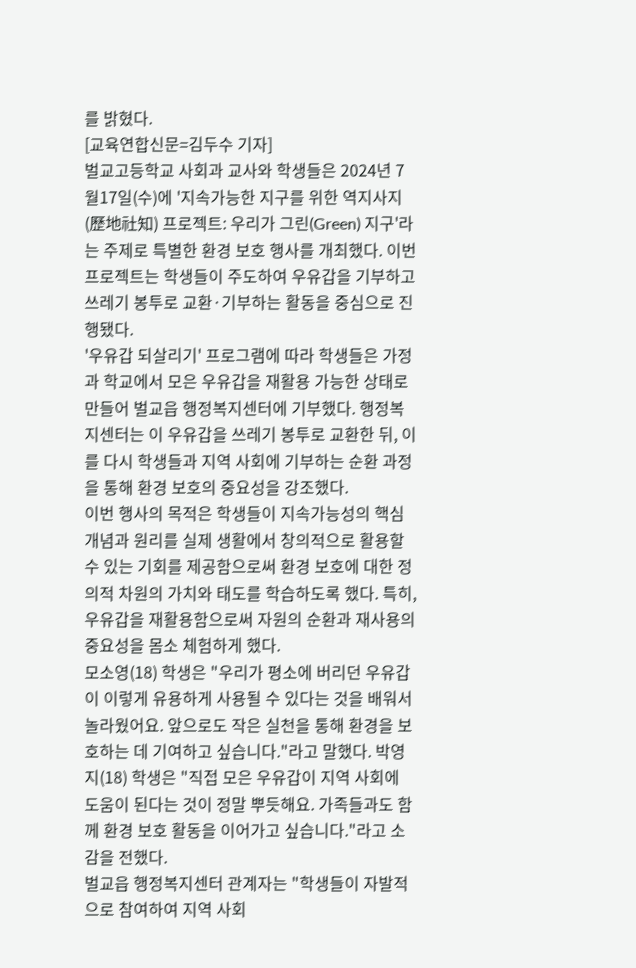를 밝혔다.
[교육연합신문=김두수 기자]
벌교고등학교 사회과 교사와 학생들은 2024년 7월17일(수)에 '지속가능한 지구를 위한 역지사지(歷地社知) 프로젝트: 우리가 그린(Green) 지구'라는 주제로 특별한 환경 보호 행사를 개최했다. 이번 프로젝트는 학생들이 주도하여 우유갑을 기부하고 쓰레기 봉투로 교환·기부하는 활동을 중심으로 진행됐다.
'우유갑 되살리기' 프로그램에 따라 학생들은 가정과 학교에서 모은 우유갑을 재활용 가능한 상태로 만들어 벌교읍 행정복지센터에 기부했다. 행정복지센터는 이 우유갑을 쓰레기 봉투로 교환한 뒤, 이를 다시 학생들과 지역 사회에 기부하는 순환 과정을 통해 환경 보호의 중요성을 강조했다.
이번 행사의 목적은 학생들이 지속가능성의 핵심 개념과 원리를 실제 생활에서 창의적으로 활용할 수 있는 기회를 제공함으로써 환경 보호에 대한 정의적 차원의 가치와 태도를 학습하도록 했다. 특히, 우유갑을 재활용함으로써 자원의 순환과 재사용의 중요성을 몸소 체험하게 했다.
모소영(18) 학생은 "우리가 평소에 버리던 우유갑이 이렇게 유용하게 사용될 수 있다는 것을 배워서 놀라웠어요. 앞으로도 작은 실천을 통해 환경을 보호하는 데 기여하고 싶습니다."라고 말했다. 박영지(18) 학생은 "직접 모은 우유갑이 지역 사회에 도움이 된다는 것이 정말 뿌듯해요. 가족들과도 함께 환경 보호 활동을 이어가고 싶습니다."라고 소감을 전했다.
벌교읍 행정복지센터 관계자는 "학생들이 자발적으로 참여하여 지역 사회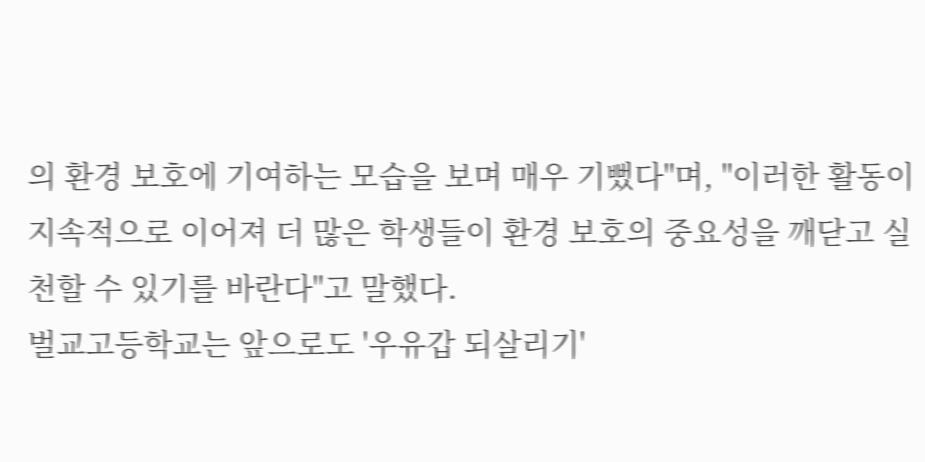의 환경 보호에 기여하는 모습을 보며 매우 기뻤다"며, "이러한 활동이 지속적으로 이어져 더 많은 학생들이 환경 보호의 중요성을 깨닫고 실천할 수 있기를 바란다"고 말했다.
벌교고등학교는 앞으로도 '우유갑 되살리기'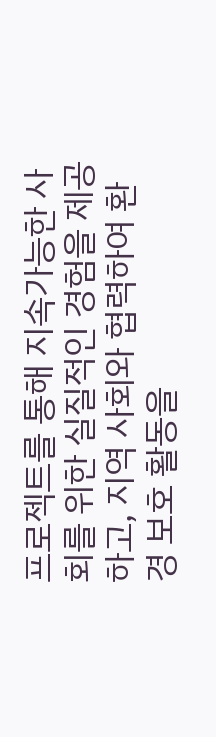프로젝트를 통해 지속가능한 사회를 위한 실질적인 경험을 제공하고, 지역 사회와 협력하여 환경 보호 활동을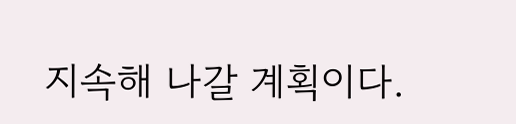지속해 나갈 계획이다.